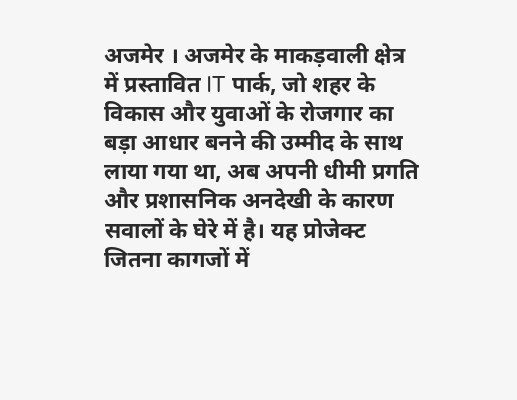अजमेर । अजमेर के माकड़वाली क्षेत्र में प्रस्तावित IT पार्क, जो शहर के विकास और युवाओं के रोजगार का बड़ा आधार बनने की उम्मीद के साथ लाया गया था, अब अपनी धीमी प्रगति और प्रशासनिक अनदेखी के कारण सवालों के घेरे में है। यह प्रोजेक्ट जितना कागजों में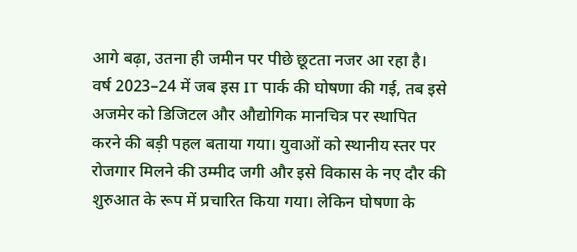आगे बढ़ा, उतना ही जमीन पर पीछे छूटता नजर आ रहा है।
वर्ष 2023–24 में जब इस IT पार्क की घोषणा की गई, तब इसे अजमेर को डिजिटल और औद्योगिक मानचित्र पर स्थापित करने की बड़ी पहल बताया गया। युवाओं को स्थानीय स्तर पर रोजगार मिलने की उम्मीद जगी और इसे विकास के नए दौर की शुरुआत के रूप में प्रचारित किया गया। लेकिन घोषणा के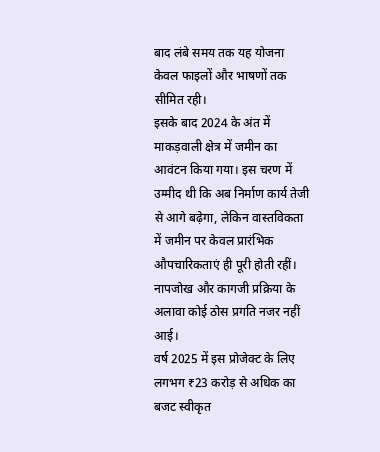बाद लंबे समय तक यह योजना केवल फाइलों और भाषणों तक सीमित रही।
इसके बाद 2024 के अंत में माकड़वाली क्षेत्र में जमीन का आवंटन किया गया। इस चरण में उम्मीद थी कि अब निर्माण कार्य तेजी से आगे बढ़ेगा, लेकिन वास्तविकता में जमीन पर केवल प्रारंभिक औपचारिकताएं ही पूरी होती रहीं। नापजोख और कागजी प्रक्रिया के अलावा कोई ठोस प्रगति नजर नहीं आई।
वर्ष 2025 में इस प्रोजेक्ट के लिए लगभग ₹23 करोड़ से अधिक का बजट स्वीकृत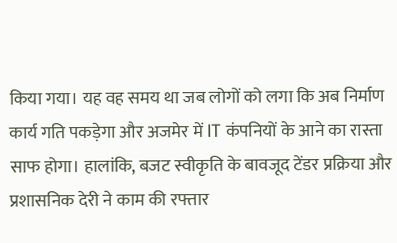किया गया। यह वह समय था जब लोगों को लगा कि अब निर्माण कार्य गति पकड़ेगा और अजमेर में IT कंपनियों के आने का रास्ता साफ होगा। हालांकि, बजट स्वीकृति के बावजूद टेंडर प्रक्रिया और प्रशासनिक देरी ने काम की रफ्तार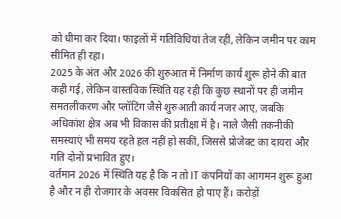को धीमा कर दिया। फाइलों में गतिविधियां तेज रहीं, लेकिन जमीन पर काम सीमित ही रहा।
2025 के अंत और 2026 की शुरुआत में निर्माण कार्य शुरू होने की बात कही गई, लेकिन वास्तविक स्थिति यह रही कि कुछ स्थानों पर ही जमीन समतलीकरण और प्लॉटिंग जैसे शुरुआती कार्य नजर आए, जबकि अधिकांश क्षेत्र अब भी विकास की प्रतीक्षा में है। नाले जैसी तकनीकी समस्याएं भी समय रहते हल नहीं हो सकीं, जिससे प्रोजेक्ट का दायरा और गति दोनों प्रभावित हुए।
वर्तमान 2026 में स्थिति यह है कि न तो IT कंपनियों का आगमन शुरू हुआ है और न ही रोजगार के अवसर विकसित हो पाए हैं। करोड़ों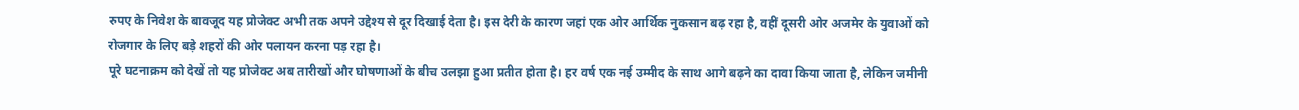रुपए के निवेश के बावजूद यह प्रोजेक्ट अभी तक अपने उद्देश्य से दूर दिखाई देता है। इस देरी के कारण जहां एक ओर आर्थिक नुकसान बढ़ रहा है, वहीं दूसरी ओर अजमेर के युवाओं को रोजगार के लिए बड़े शहरों की ओर पलायन करना पड़ रहा है।
पूरे घटनाक्रम को देखें तो यह प्रोजेक्ट अब तारीखों और घोषणाओं के बीच उलझा हुआ प्रतीत होता है। हर वर्ष एक नई उम्मीद के साथ आगे बढ़ने का दावा किया जाता है, लेकिन जमीनी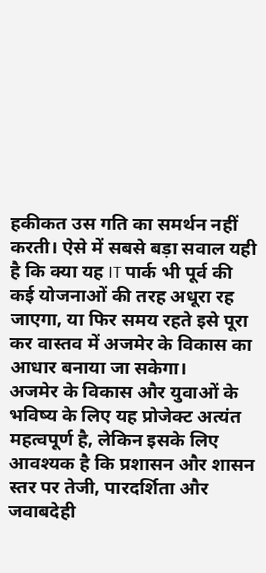हकीकत उस गति का समर्थन नहीं करती। ऐसे में सबसे बड़ा सवाल यही है कि क्या यह IT पार्क भी पूर्व की कई योजनाओं की तरह अधूरा रह जाएगा, या फिर समय रहते इसे पूरा कर वास्तव में अजमेर के विकास का आधार बनाया जा सकेगा।
अजमेर के विकास और युवाओं के भविष्य के लिए यह प्रोजेक्ट अत्यंत महत्वपूर्ण है, लेकिन इसके लिए आवश्यक है कि प्रशासन और शासन स्तर पर तेजी, पारदर्शिता और जवाबदेही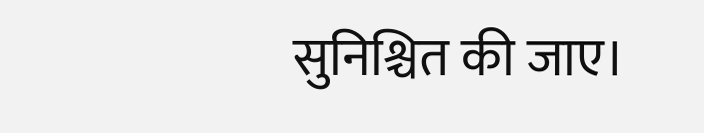सुनिश्चित की जाए।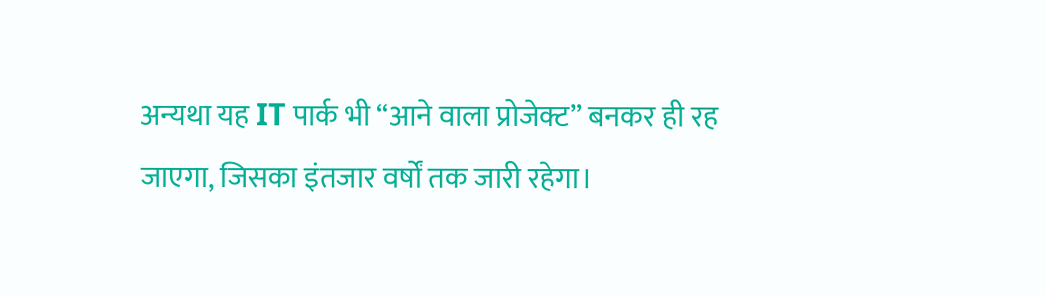अन्यथा यह IT पार्क भी “आने वाला प्रोजेक्ट” बनकर ही रह जाएगा, जिसका इंतजार वर्षों तक जारी रहेगा।